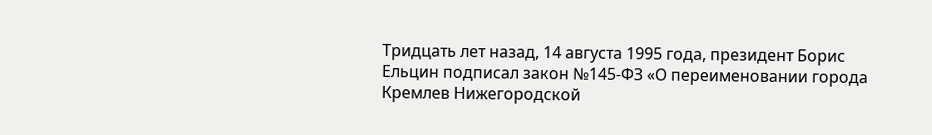Тридцать лет назад, 14 августа 1995 года, президент Борис Ельцин подписал закон №145-ФЗ «О переименовании города Кремлев Нижегородской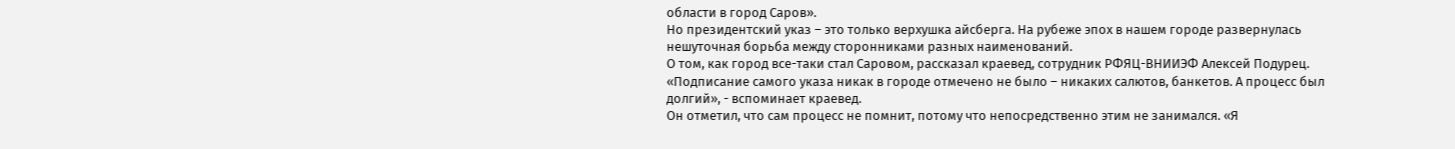области в город Саров».
Но президентский указ – это только верхушка айсберга. На рубеже эпох в нашем городе развернулась нешуточная борьба между сторонниками разных наименований.
О том, как город все-таки стал Саровом, рассказал краевед, сотрудник РФЯЦ-ВНИИЭФ Алексей Подурец.
«Подписание самого указа никак в городе отмечено не было – никаких салютов, банкетов. А процесс был долгий», - вспоминает краевед.
Он отметил, что сам процесс не помнит, потому что непосредственно этим не занимался. «Я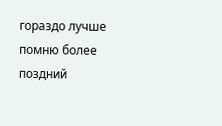гораздо лучше помню более поздний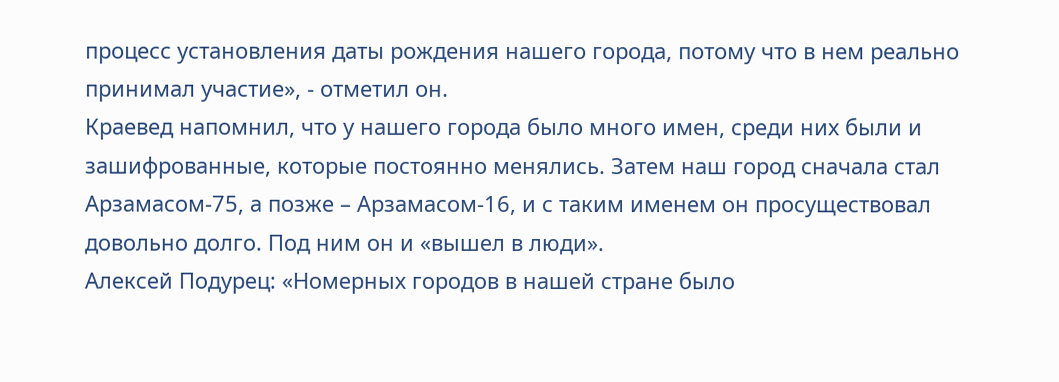процесс установления даты рождения нашего города, потому что в нем реально принимал участие», - отметил он.
Краевед напомнил, что у нашего города было много имен, среди них были и зашифрованные, которые постоянно менялись. Затем наш город сначала стал Арзамасом-75, а позже – Арзамасом-16, и с таким именем он просуществовал довольно долго. Под ним он и «вышел в люди».
Алексей Подурец: «Номерных городов в нашей стране было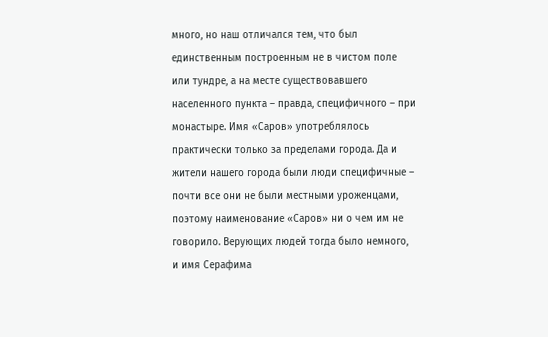много, но наш отличался тем, что был единственным построенным не в чистом поле или тундре, а на месте существовавшего населенного пункта – правда, специфичного – при монастыре. Имя «Саров» употреблялось практически только за пределами города. Да и жители нашего города были люди специфичные – почти все они не были местными уроженцами, поэтому наименование «Саров» ни о чем им не говорило. Верующих людей тогда было немного, и имя Серафима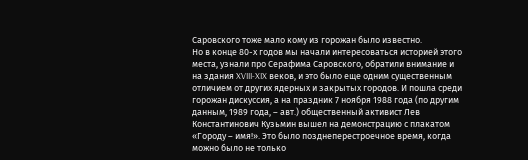Саровского тоже мало кому из горожан было известно.
Но в конце 80-х годов мы начали интересоваться историей этого места, узнали про Серафима Саровского, обратили внимание и на здания XVIII-XIX веков, и это было еще одним существенным отличием от других ядерных и закрытых городов. И пошла среди горожан дискуссия, а на праздник 7 ноября 1988 года (по другим данным, 1989 года, – авт.) общественный активист Лев Константинович Кузьмин вышел на демонстрацию с плакатом «Городу – имя!». Это было позднеперестроечное время, когда можно было не только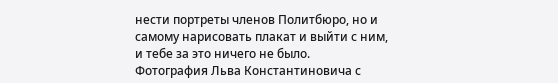нести портреты членов Политбюро, но и самому нарисовать плакат и выйти с ним, и тебе за это ничего не было.
Фотография Льва Константиновича с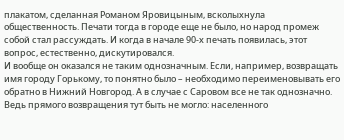плакатом, сделанная Романом Яровицыным, всколыхнула общественность. Печати тогда в городе еще не было, но народ промеж собой стал рассуждать. И когда в начале 90-х печать появилась, этот вопрос, естественно, дискутировался.
И вообще он оказался не таким однозначным. Если, например, возвращать имя городу Горькому, то понятно было – необходимо переименовывать его обратно в Нижний Новгород. А в случае с Саровом все не так однозначно. Ведь прямого возвращения тут быть не могло: населенного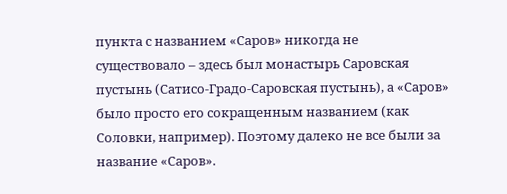пункта с названием «Саров» никогда не существовало – здесь был монастырь Саровская пустынь (Сатисо-Градо-Саровская пустынь), а «Саров» было просто его сокращенным названием (как Соловки, например). Поэтому далеко не все были за название «Саров».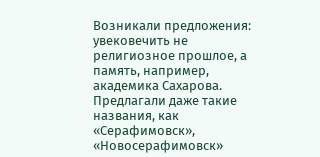Возникали предложения: увековечить не религиозное прошлое, а память, например, академика Сахарова. Предлагали даже такие названия, как «Серафимовск», «Новосерафимовск»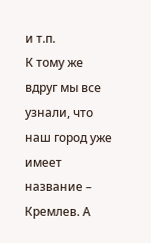и т.п.
К тому же вдруг мы все узнали, что наш город уже имеет название – Кремлев. А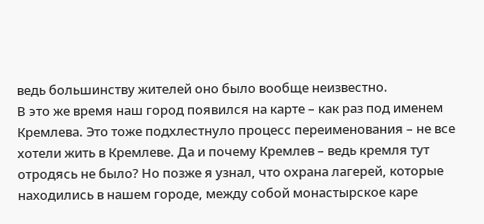ведь большинству жителей оно было вообще неизвестно.
В это же время наш город появился на карте – как раз под именем Кремлева. Это тоже подхлестнуло процесс переименования – не все хотели жить в Кремлеве. Да и почему Кремлев – ведь кремля тут отродясь не было? Но позже я узнал, что охрана лагерей, которые находились в нашем городе, между собой монастырское каре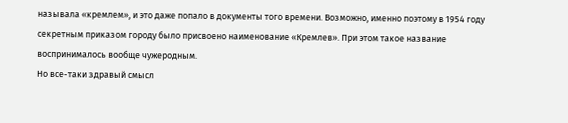называла «кремлем», и это даже попало в документы того времени. Возможно, именно поэтому в 1954 году секретным приказом городу было присвоено наименование «Кремлев». При этом такое название воспринималось вообще чужеродным.
Но все-таки здравый смысл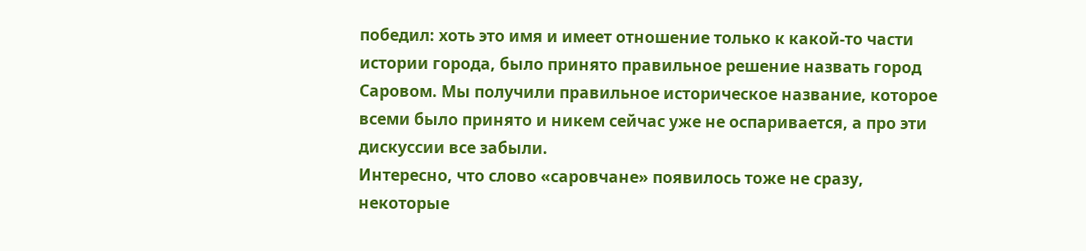победил: хоть это имя и имеет отношение только к какой-то части истории города, было принято правильное решение назвать город Саровом. Мы получили правильное историческое название, которое всеми было принято и никем сейчас уже не оспаривается, а про эти дискуссии все забыли.
Интересно, что слово «саровчане» появилось тоже не сразу, некоторые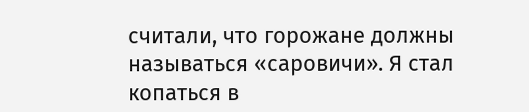считали, что горожане должны называться «саровичи». Я стал копаться в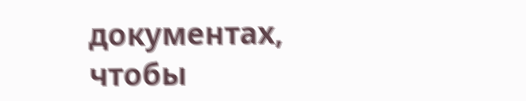документах, чтобы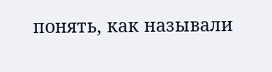понять, как называли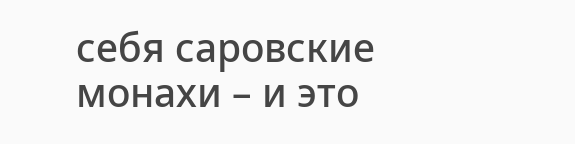себя саровские монахи – и это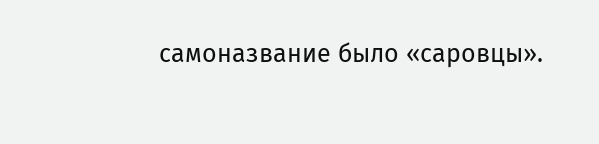самоназвание было «саровцы».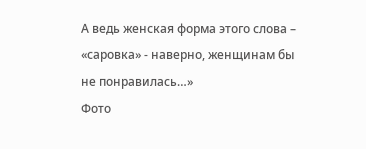А ведь женская форма этого слова – «саровка» - наверно, женщинам бы не понравилась…»
Фото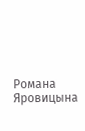Романа Яровицына